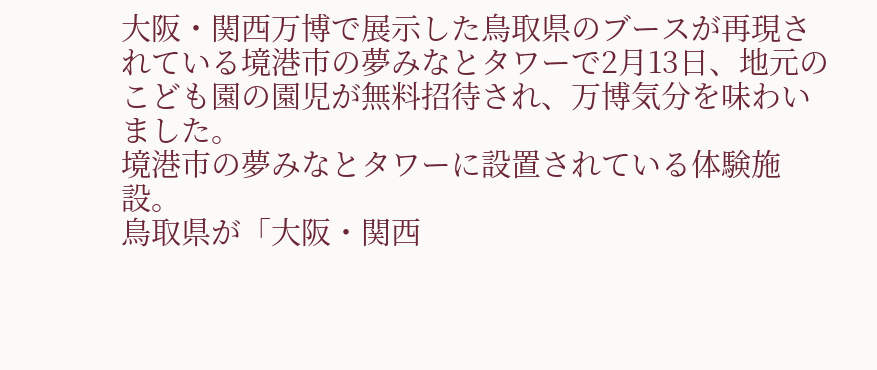大阪・関西万博で展示した鳥取県のブースが再現されている境港市の夢みなとタワーで2月13日、地元のこども園の園児が無料招待され、万博気分を味わいました。
境港市の夢みなとタワーに設置されている体験施設。
鳥取県が「大阪・関西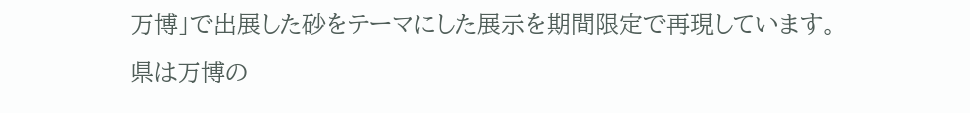万博」で出展した砂をテーマにした展示を期間限定で再現しています。
県は万博の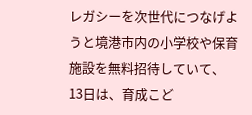レガシーを次世代につなげようと境港市内の小学校や保育施設を無料招待していて、13日は、育成こど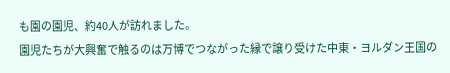も園の園児、約40人が訪れました。
園児たちが大興奮で触るのは万博でつながった縁で譲り受けた中東・ヨルダン王国の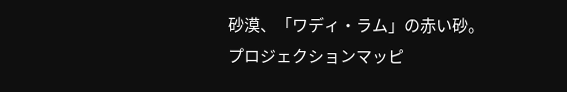砂漠、「ワディ・ラム」の赤い砂。
プロジェクションマッピ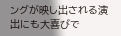ングが映し出される演出にも大喜びで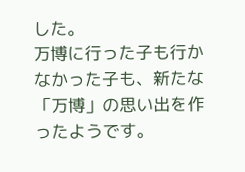した。
万博に行った子も行かなかった子も、新たな「万博」の思い出を作ったようです。